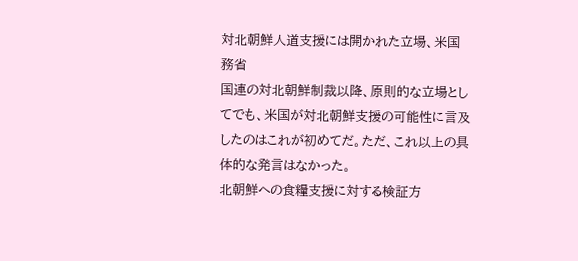対北朝鮮人道支援には開かれた立場、米国務省
国連の対北朝鮮制裁以降、原則的な立場としてでも、米国が対北朝鮮支援の可能性に言及したのはこれが初めてだ。ただ、これ以上の具体的な発言はなかった。
北朝鮮への食糧支援に対する検証方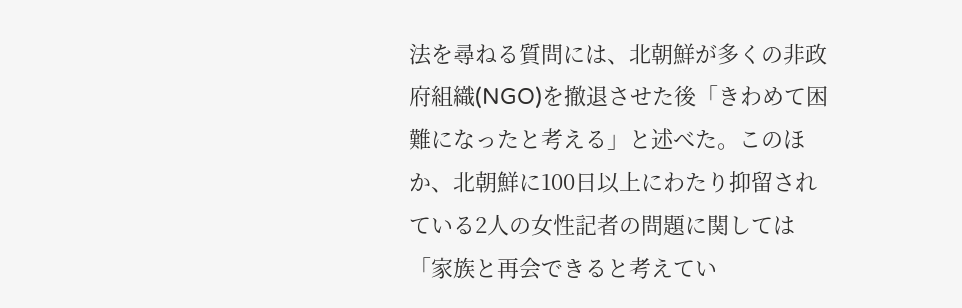法を尋ねる質問には、北朝鮮が多くの非政府組織(NGO)を撤退させた後「きわめて困難になったと考える」と述べた。このほか、北朝鮮に100日以上にわたり抑留されている2人の女性記者の問題に関しては「家族と再会できると考えてい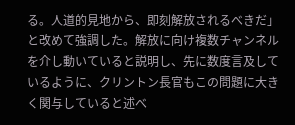る。人道的見地から、即刻解放されるべきだ」と改めて強調した。解放に向け複数チャンネルを介し動いていると説明し、先に数度言及しているように、クリントン長官もこの問題に大きく関与していると述べ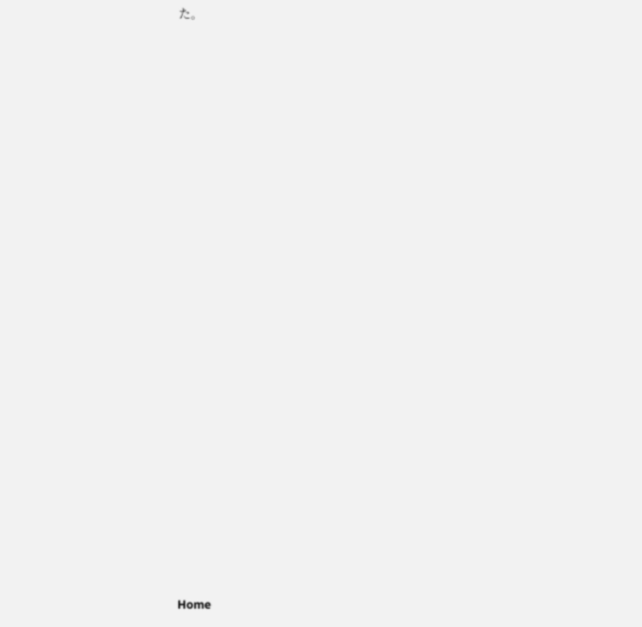た。
























Home